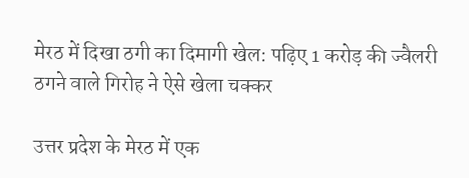मेरठ में दिखा ठगी का दिमागी खेल: पढ़िए 1 करोड़ की ज्वैलरी ठगने वाले गिरोह ने ऐसे खेला चक्कर

उत्तर प्रदेश के मेरठ में एक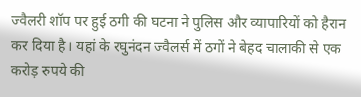ज्वैलरी शॉप पर हुई ठगी की घटना ने पुलिस और व्यापारियों को हैरान कर दिया है। यहां के रघुनंदन ज्वैलर्स में ठगों ने बेहद चालाकी से एक करोड़ रुपये की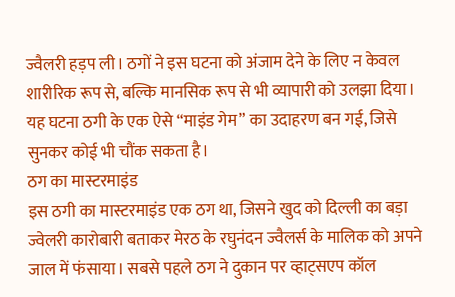ज्वैलरी हड़प ली। ठगों ने इस घटना को अंजाम देने के लिए न केवल शारीरिक रूप से, बल्कि मानसिक रूप से भी व्यापारी को उलझा दिया। यह घटना ठगी के एक ऐसे “माइंड गेम” का उदाहरण बन गई, जिसे सुनकर कोई भी चौंक सकता है।
ठग का मास्टरमाइंड
इस ठगी का मास्टरमाइंड एक ठग था, जिसने खुद को दिल्ली का बड़ा ज्वेलरी कारोबारी बताकर मेरठ के रघुनंदन ज्वैलर्स के मालिक को अपने जाल में फंसाया। सबसे पहले ठग ने दुकान पर व्हाट्सएप कॉल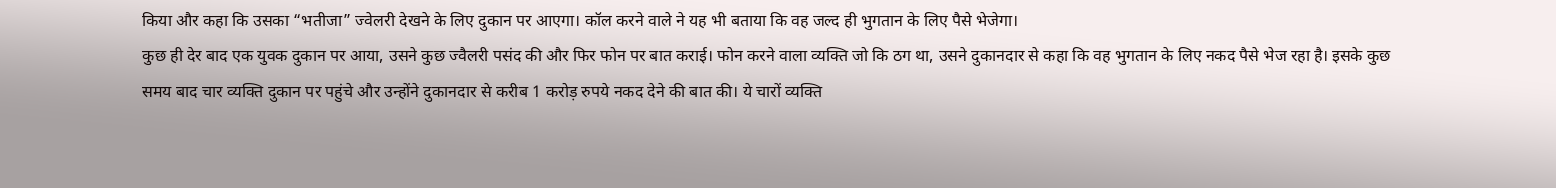किया और कहा कि उसका “भतीजा” ज्वेलरी देखने के लिए दुकान पर आएगा। कॉल करने वाले ने यह भी बताया कि वह जल्द ही भुगतान के लिए पैसे भेजेगा।
कुछ ही देर बाद एक युवक दुकान पर आया, उसने कुछ ज्वैलरी पसंद की और फिर फोन पर बात कराई। फोन करने वाला व्यक्ति जो कि ठग था, उसने दुकानदार से कहा कि वह भुगतान के लिए नकद पैसे भेज रहा है। इसके कुछ समय बाद चार व्यक्ति दुकान पर पहुंचे और उन्होंने दुकानदार से करीब 1 करोड़ रुपये नकद देने की बात की। ये चारों व्यक्ति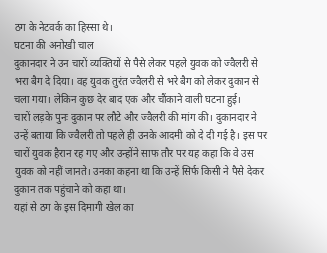ठग के नेटवर्क का हिस्सा थे।
घटना की अनोखी चाल
दुकानदार ने उन चारों व्यक्तियों से पैसे लेकर पहले युवक को ज्वैलरी से भरा बैग दे दिया। वह युवक तुरंत ज्वैलरी से भरे बैग को लेकर दुकान से चला गया। लेकिन कुछ देर बाद एक और चौंकाने वाली घटना हुई।
चारों लड़के पुनः दुकान पर लौटे और ज्वैलरी की मांग की। दुकानदार ने उन्हें बताया कि ज्वैलरी तो पहले ही उनके आदमी को दे दी गई है। इस पर चारों युवक हैरान रह गए और उन्होंने साफ तौर पर यह कहा कि वे उस युवक को नहीं जानते। उनका कहना था कि उन्हें सिर्फ किसी ने पैसे देकर दुकान तक पहुंचाने को कहा था।
यहां से ठग के इस दिमागी खेल का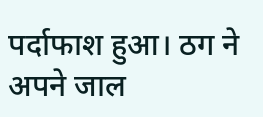पर्दाफाश हुआ। ठग ने अपने जाल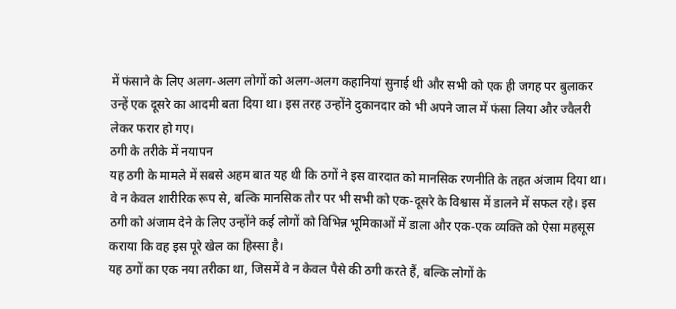में फंसाने के लिए अलग-अलग लोगों को अलग‑अलग कहानियां सुनाई थी और सभी को एक ही जगह पर बुलाकर उन्हें एक दूसरे का आदमी बता दिया था। इस तरह उन्होंने दुकानदार को भी अपने जाल में फंसा लिया और ज्वैलरी लेकर फरार हो गए।
ठगी के तरीके में नयापन
यह ठगी के मामले में सबसे अहम बात यह थी कि ठगों ने इस वारदात को मानसिक रणनीति के तहत अंजाम दिया था। वे न केवल शारीरिक रूप से, बल्कि मानसिक तौर पर भी सभी को एक‑दूसरे के विश्वास में डालने में सफल रहे। इस ठगी को अंजाम देने के लिए उन्होंने कई लोगों को विभिन्न भूमिकाओं में डाला और एक‑एक व्यक्ति को ऐसा महसूस कराया कि वह इस पूरे खेल का हिस्सा है।
यह ठगों का एक नया तरीका था, जिसमें वे न केवल पैसे की ठगी करते हैं, बल्कि लोगों के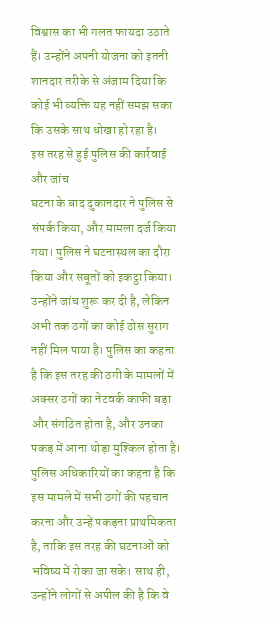विश्वास का भी गलत फायदा उठाते हैं। उन्होंने अपनी योजना को इतनी शानदार तरीके से अंजाम दिया कि कोई भी व्यक्ति यह नहीं समझ सका कि उसके साथ धोखा हो रहा है।
इस तरह से हुई पुलिस की कार्रवाई और जांच
घटना के बाद दुकानदार ने पुलिस से संपर्क किया, और मामला दर्ज किया गया। पुलिस ने घटनास्थल का दौरा किया और सबूतों को इकट्ठा किया। उन्होंने जांच शुरू कर दी है, लेकिन अभी तक ठगों का कोई ठोस सुराग नहीं मिल पाया है। पुलिस का कहना है कि इस तरह की ठगी के मामलों में अक्सर ठगों का नेटवर्क काफी बड़ा और संगठित होता है, और उनका पकड़ में आना थोड़ा मुश्किल होता है।
पुलिस अधिकारियों का कहना है कि इस मामले में सभी ठगों की पहचान करना और उन्हें पकड़ना प्राथमिकता है, ताकि इस तरह की घटनाओं को भविष्य में रोका जा सके। साथ ही, उन्होंने लोगों से अपील की है कि वे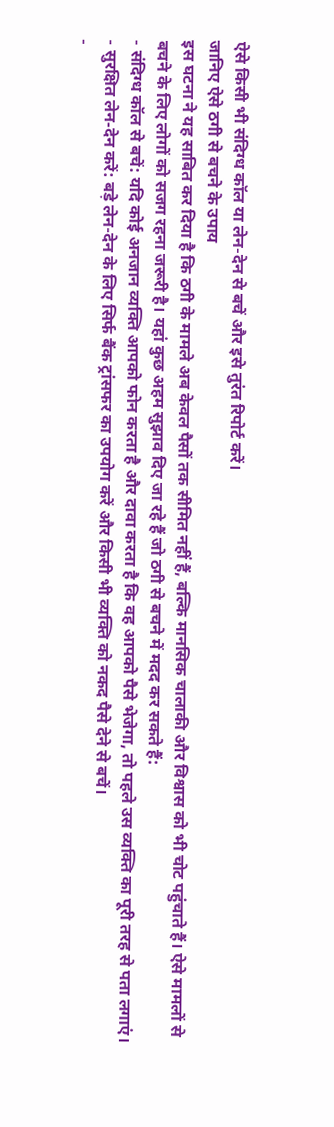ऐसे किसी भी संदिग्ध कॉल या लेन-देन से बचें और इसे तुरंत रिपोर्ट करें।
जानिए ऐसे ठगी से बचने के उपाय
इस घटना ने यह साबित कर दिया है कि ठगी के मामले अब केवल पैसों तक सीमित नहीं हैं, बल्कि मानसिक चालाकी और विश्वास को भी चोट पहुंचाते हैं। ऐसे मामलों से बचने के लिए लोगों को सजग रहना जरूरी है। यहां कुछ अहम सुझाव दिए जा रहे हैं जो ठगी से बचने में मदद कर सकते हैं:
- संदिग्ध कॉल से बचें: यदि कोई अनजान व्यक्ति आपको फोन करता है और दावा करता है कि वह आपको पैसे भेजेगा, तो पहले उस व्यक्ति का पूरी तरह से पता लगाएं।
- सुरक्षित लेन‑देन करें: बड़े लेन-देन के लिए सिर्फ बैंक ट्रांसफर का उपयोग करें और किसी भी व्यक्ति को नकद पैसे देने से बचें।
-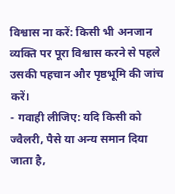विश्वास ना करें: किसी भी अनजान व्यक्ति पर पूरा विश्वास करने से पहले उसकी पहचान और पृष्ठभूमि की जांच करें।
- गवाही लीजिए: यदि किसी को ज्वैलरी, पैसे या अन्य समान दिया जाता है,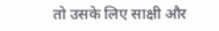तो उसके लिए साक्षी और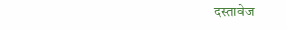दस्तावेज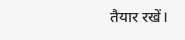तैयार रखें।